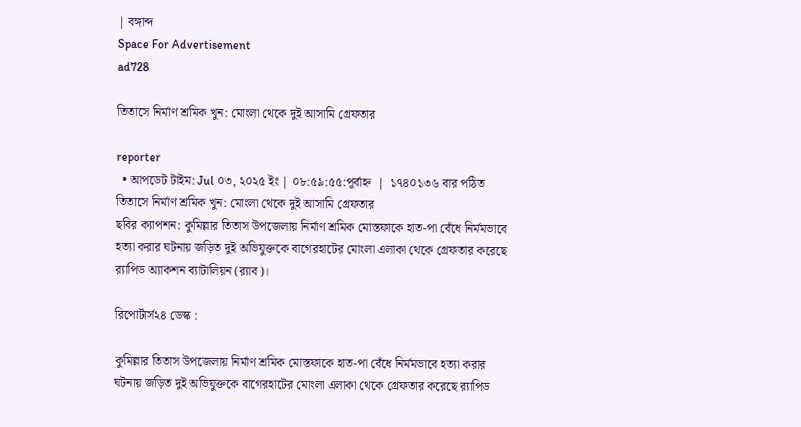| বঙ্গাব্দ
Space For Advertisement
ad728

তিতাসে নির্মাণ শ্রমিক খুন: মোংলা থেকে দুই আসামি গ্রেফতার

reporter
  • আপডেট টাইম: Jul ০৩, ২০২৫ ইং | ০৮:৫৯:৫৫:পূর্বাহ্ন  |  ১৭৪০১৩৬ বার পঠিত
তিতাসে নির্মাণ শ্রমিক খুন: মোংলা থেকে দুই আসামি গ্রেফতার
ছবির ক্যাপশন: কুমিল্লার তিতাস উপজেলায় নির্মাণ শ্রমিক মোস্তফাকে হাত-পা বেঁধে নির্মমভাবে হত্যা করার ঘটনায় জড়িত দুই অভিযুক্তকে বাগেরহাটের মোংলা এলাকা থেকে গ্রেফতার করেছে র‌্যাপিড অ্যাকশন ব্যাটালিয়ন (র‌্যাব)।

রিপোর্টার্স২৪ ডেস্ক :

কুমিল্লার তিতাস উপজেলায় নির্মাণ শ্রমিক মোস্তফাকে হাত-পা বেঁধে নির্মমভাবে হত্যা করার ঘটনায় জড়িত দুই অভিযুক্তকে বাগেরহাটের মোংলা এলাকা থেকে গ্রেফতার করেছে র‌্যাপিড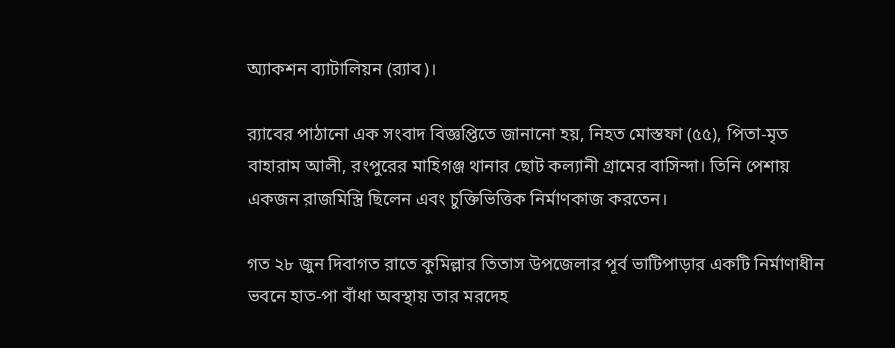অ্যাকশন ব্যাটালিয়ন (র‌্যাব)।

র‌্যাবের পাঠানো এক সংবাদ বিজ্ঞপ্তিতে জানানো হয়, নিহত মোস্তফা (৫৫), পিতা-মৃত বাহারাম আলী, রংপুরের মাহিগঞ্জ থানার ছোট কল্যানী গ্রামের বাসিন্দা। তিনি পেশায় একজন রাজমিস্ত্রি ছিলেন এবং চুক্তিভিত্তিক নির্মাণকাজ করতেন।

গত ২৮ জুন দিবাগত রাতে কুমিল্লার তিতাস উপজেলার পূর্ব ভাটিপাড়ার একটি নির্মাণাধীন ভবনে হাত-পা বাঁধা অবস্থায় তার মরদেহ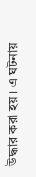উদ্ধার করা হয়। এ ঘটনায়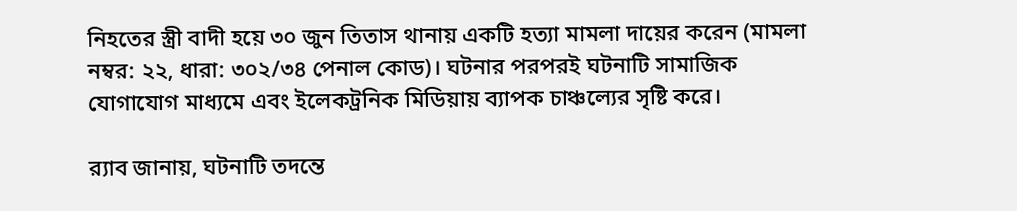নিহতের স্ত্রী বাদী হয়ে ৩০ জুন তিতাস থানায় একটি হত্যা মামলা দায়ের করেন (মামলা নম্বর: ২২, ধারা: ৩০২/৩৪ পেনাল কোড)। ঘটনার পরপরই ঘটনাটি সামাজিক যোগাযোগ মাধ্যমে এবং ইলেকট্রনিক মিডিয়ায় ব্যাপক চাঞ্চল্যের সৃষ্টি করে।

র‌্যাব জানায়, ঘটনাটি তদন্তে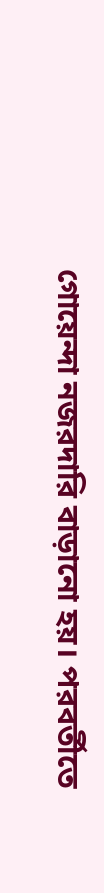গোয়েন্দা নজরদারি বাড়ানো হয়। পরবর্তীতে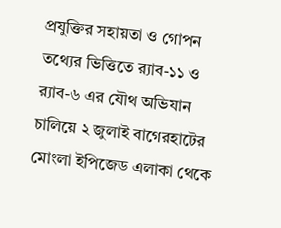প্রযুক্তির সহায়তা ও গোপন তথ্যের ভিত্তিতে র‌্যাব-১১ ও র‌্যাব-৬ এর যৌথ অভিযান চালিয়ে ২ জুলাই বাগেরহাটের মোংলা ইপিজেড এলাকা থেকে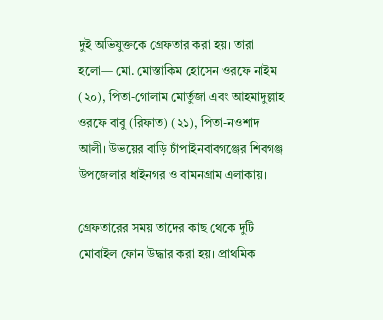দুই অভিযুক্তকে গ্রেফতার করা হয়। তারা হলো— মো. মোস্তাকিম হোসেন ওরফে নাইম (২০), পিতা-গোলাম মোর্তুজা এবং আহমাদুল্লাহ ওরফে বাবু (রিফাত) (২১), পিতা-নওশাদ আলী। উভয়ের বাড়ি চাঁপাইনবাবগঞ্জের শিবগঞ্জ উপজেলার ধাইনগর ও বামনগ্রাম এলাকায়।

গ্রেফতারের সময় তাদের কাছ থেকে দুটি মোবাইল ফোন উদ্ধার করা হয়। প্রাথমিক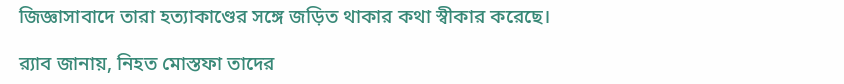জিজ্ঞাসাবাদে তারা হত্যাকাণ্ডের সঙ্গে জড়িত থাকার কথা স্বীকার করেছে।

র‌্যাব জানায়, নিহত মোস্তফা তাদের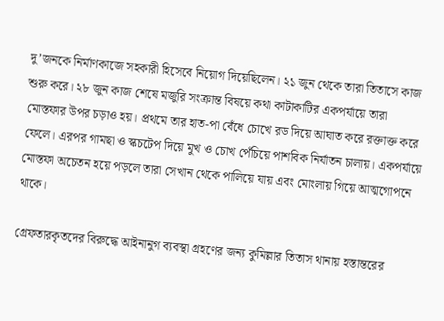দু’জনকে নির্মাণকাজে সহকারী হিসেবে নিয়োগ দিয়েছিলেন। ২১ জুন থেকে তারা তিতাসে কাজ শুরু করে। ২৮ জুন কাজ শেষে মজুরি সংক্রান্ত বিষয়ে কথা কাটাকাটির একপর্যায়ে তারা মোস্তফার উপর চড়াও হয়। প্রথমে তার হাত-পা বেঁধে চোখে রড দিয়ে আঘাত করে রক্তাক্ত করে ফেলে। এরপর গামছা ও স্কচটেপ দিয়ে মুখ ও চোখ পেঁচিয়ে পাশবিক নির্যাতন চালায়। একপর্যায়ে মোস্তফা অচেতন হয়ে পড়লে তারা সেখান থেকে পালিয়ে যায় এবং মোংলায় গিয়ে আত্মগোপনে থাকে।

গ্রেফতারকৃতদের বিরুদ্ধে আইনানুগ ব্যবস্থা গ্রহণের জন্য কুমিল্লার তিতাস থানায় হস্তান্তরের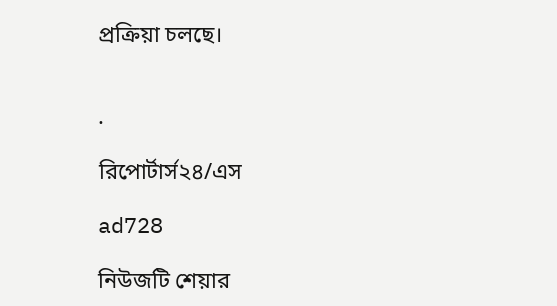প্রক্রিয়া চলছে।


.

রিপোর্টার্স২৪/এস

ad728

নিউজটি শেয়ার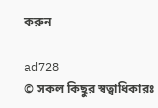করুন

ad728
© সকল কিছুর স্বত্বাধিকারঃ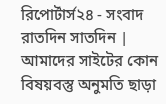রিপোর্টার্স২৪ - সংবাদ রাতদিন সাতদিন | আমাদের সাইটের কোন বিষয়বস্তু অনুমতি ছাড়া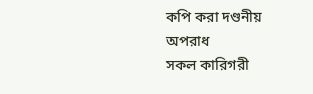কপি করা দণ্ডনীয় অপরাধ
সকল কারিগরী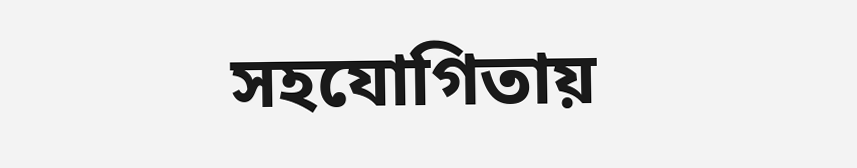সহযোগিতায়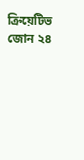ক্রিয়েটিভ জোন ২৪